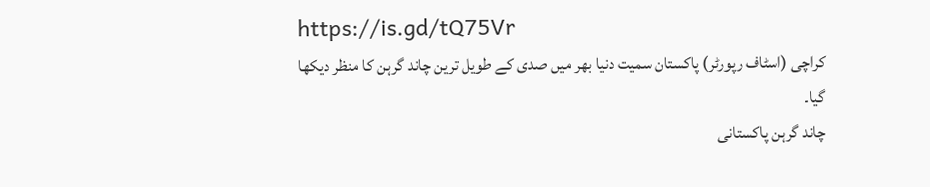https://is.gd/tQ75Vr
کراچی (اسٹاف رپورٹر) پاکستان سمیت دنیا بھر میں صدی کے طویل ترین چاند گرہن کا منظر دیکھا گیا۔
چاند گرہن پاکستانی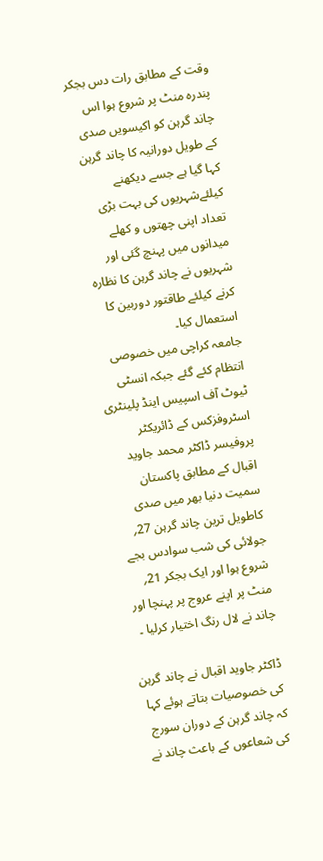وقت کے مطابق رات دس بجکر پندرہ منٹ پر شروع ہوا اس چاند گرہن کو اکیسویں صدی کے طویل دورانیہ کا چاند گرہن کہا گیا ہے جسے دیکھنے کیلئےشہریوں کی بہت بڑی تعداد اپنی چھتوں و کھلے میدانوں میں پہنچ گئی اور شہریوں نے چاند گرہن کا نظارہ کرنے کیلئے طاقتور دوربین کا استعمال کیا۔
جامعہ کراچی میں خصوصی انتظام کئے گئے جبکہ انسٹی ٹیوٹ آف اسپیس اینڈ پلینٹری اسٹروفزکس کے ڈائریکٹر پروفیسر ڈاکٹر محمد جاوید اقبال کے مطابق پاکستان سمیت دنیا بھر میں صدی کاطویل ترین چاند گرہن 27؍ جولائی کی شب سوادس بجے شروع ہوا اور ایک بجکر 21؍ منٹ پر اپنے عروج پر پہنچا اور چاند نے لال رنگ اختیار کرلیا ۔

ڈاکٹر جاوید اقبال نے چاند گرہن کی خصوصیات بتاتے ہوئے کہا کہ چاند گرہن کے دوران سورج کی شعاعوں کے باعث چاند نے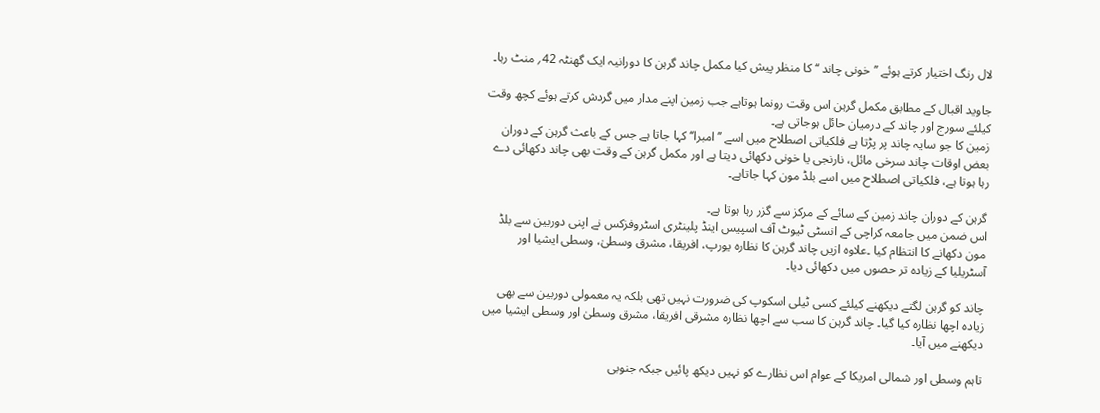لال رنگ اختیار کرتے ہوئے ’’خونی چاند ‘‘ کا منظر پیش کیا مکمل چاند گرہن کا دورانیہ ایک گھنٹہ 42؍ منٹ رہا۔

جاوید اقبال کے مطابق مکمل گرہن اس وقت رونما ہوتاہے جب زمین اپنے مدار میں گردش کرتے ہوئے کچھ وقت کیلئے سورج اور چاند کے درمیان حائل ہوجاتی ہے۔
زمین کا جو سایہ چاند پر پڑتا ہے فلکیاتی اصطلاح میں اسے ’’امبرا‘‘ کہا جاتا ہے جس کے باعث گرہن کے دوران بعض اوقات چاند سرخی مائل، نارنجی یا خونی دکھائی دیتا ہے اور مکمل گرہن کے وقت بھی چاند دکھائی دے رہا ہوتا ہے، فلکیاتی اصطلاح میں اسے بلڈ مون کہا جاتاہے۔

گرہن کے دوران چاند زمین کے سائے کے مرکز سے گزر رہا ہوتا ہے۔
اس ضمن میں جامعہ کراچی کے انسٹی ٹیوٹ آف اسپیس اینڈ پلینٹری اسٹروفزکس نے اپنی دوربین سے بلڈ مون دکھانے کا انتظام کیا ۔علاوہ ازیں چاند گرہن کا نظارہ یورپ، افریقا، مشرق وسطیٰ، وسطی ایشیا اور آسٹریلیا کے زیادہ تر حصوں میں دکھائی دیا۔

چاند کو گرہن لگتے دیکھنے کیلئے کسی ٹیلی اسکوپ کی ضرورت نہیں تھی بلکہ یہ معمولی دوربین سے بھی زیادہ اچھا نظارہ کیا گیا۔ چاند گرہن کا سب سے اچھا نظارہ مشرقی افریقا، مشرق وسطیٰ اور وسطی ایشیا میں دیکھنے میں آیا۔

تاہم وسطی اور شمالی امریکا کے عوام اس نظارے کو نہیں دیکھ پائیں جبکہ جنوبی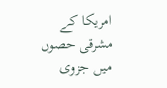امریکا کے مشرقی حصوں میں جزوی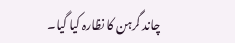چاند گرہن کا نظارہ کیا گیا۔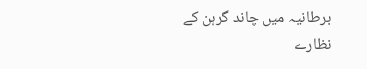برطانیہ میں چاند گرہن کے نظارے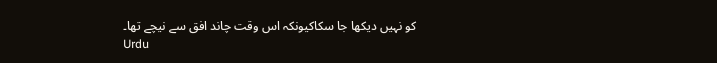کو نہیں دیکھا جا سکاکیونکہ اس وقت چاند افق سے نیچے تھا۔
Urdu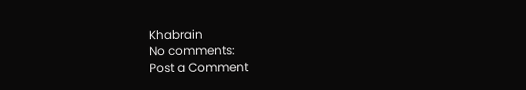Khabrain
No comments:
Post a Comment